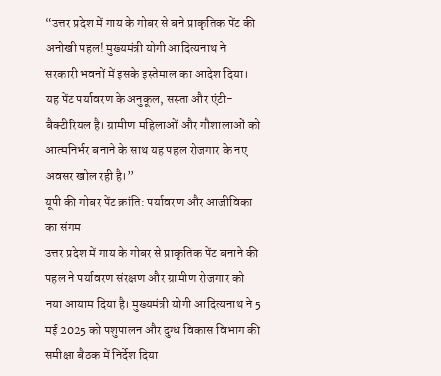“उत्तर प्रदेश में गाय के गोबर से बने प्राकृतिक पेंट की अनोखी पहल! मुख्यमंत्री योगी आदित्यनाथ ने सरकारी भवनों में इसके इस्तेमाल का आदेश दिया। यह पेंट पर्यावरण के अनुकूल, सस्ता और एंटी-बैक्टीरियल है। ग्रामीण महिलाओं और गौशालाओं को आत्मनिर्भर बनाने के साथ यह पहल रोजगार के नए अवसर खोल रही है।”
यूपी की गोबर पेंट क्रांति: पर्यावरण और आजीविका का संगम
उत्तर प्रदेश में गाय के गोबर से प्राकृतिक पेंट बनाने की पहल ने पर्यावरण संरक्षण और ग्रामीण रोजगार को नया आयाम दिया है। मुख्यमंत्री योगी आदित्यनाथ ने 5 मई 2025 को पशुपालन और दुग्ध विकास विभाग की समीक्षा बैठक में निर्देश दिया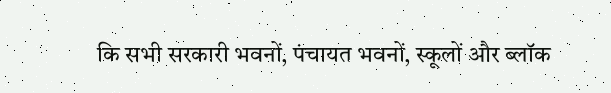कि सभी सरकारी भवनों, पंचायत भवनों, स्कूलों और ब्लॉक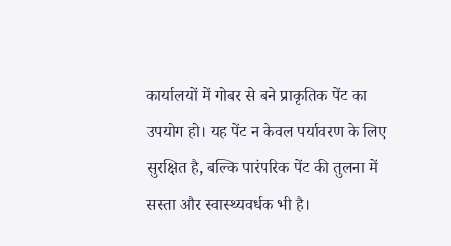कार्यालयों में गोबर से बने प्राकृतिक पेंट का उपयोग हो। यह पेंट न केवल पर्यावरण के लिए सुरक्षित है, बल्कि पारंपरिक पेंट की तुलना में सस्ता और स्वास्थ्यवर्धक भी है।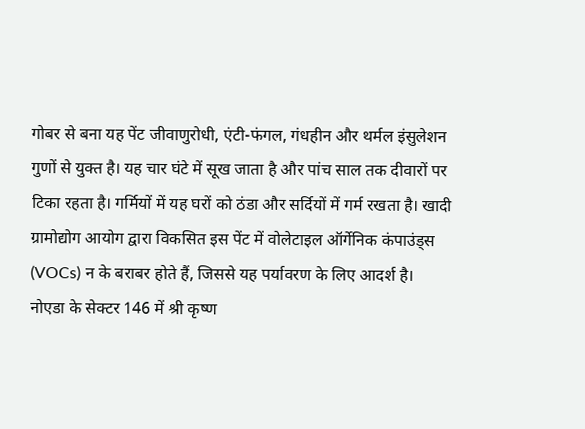गोबर से बना यह पेंट जीवाणुरोधी, एंटी-फंगल, गंधहीन और थर्मल इंसुलेशन गुणों से युक्त है। यह चार घंटे में सूख जाता है और पांच साल तक दीवारों पर टिका रहता है। गर्मियों में यह घरों को ठंडा और सर्दियों में गर्म रखता है। खादी ग्रामोद्योग आयोग द्वारा विकसित इस पेंट में वोलेटाइल ऑर्गेनिक कंपाउंड्स (VOCs) न के बराबर होते हैं, जिससे यह पर्यावरण के लिए आदर्श है।
नोएडा के सेक्टर 146 में श्री कृष्ण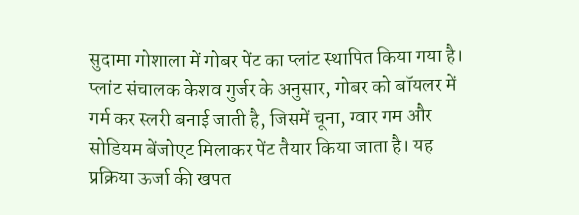सुदामा गोशाला में गोबर पेंट का प्लांट स्थापित किया गया है। प्लांट संचालक केशव गुर्जर के अनुसार, गोबर को बॉयलर में गर्म कर स्लरी बनाई जाती है, जिसमें चूना, ग्वार गम और सोडियम बेंजोएट मिलाकर पेंट तैयार किया जाता है। यह प्रक्रिया ऊर्जा की खपत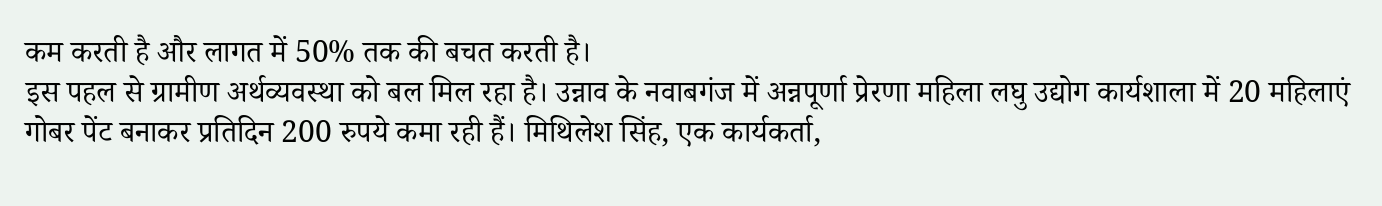कम करती है और लागत में 50% तक की बचत करती है।
इस पहल से ग्रामीण अर्थव्यवस्था को बल मिल रहा है। उन्नाव के नवाबगंज में अन्नपूर्णा प्रेरणा महिला लघु उद्योग कार्यशाला में 20 महिलाएं गोबर पेंट बनाकर प्रतिदिन 200 रुपये कमा रही हैं। मिथिलेश सिंह, एक कार्यकर्ता,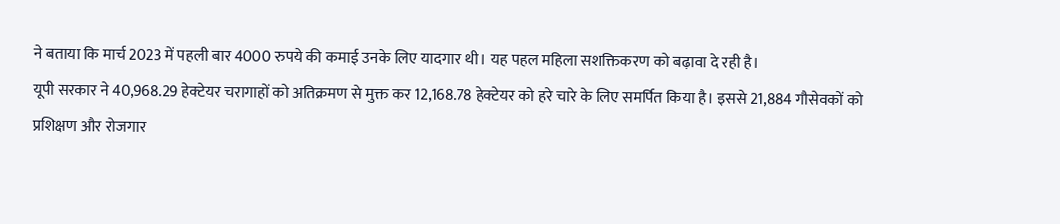ने बताया कि मार्च 2023 में पहली बार 4000 रुपये की कमाई उनके लिए यादगार थी। यह पहल महिला सशक्तिकरण को बढ़ावा दे रही है।
यूपी सरकार ने 40,968.29 हेक्टेयर चरागाहों को अतिक्रमण से मुक्त कर 12,168.78 हेक्टेयर को हरे चारे के लिए समर्पित किया है। इससे 21,884 गौसेवकों को प्रशिक्षण और रोजगार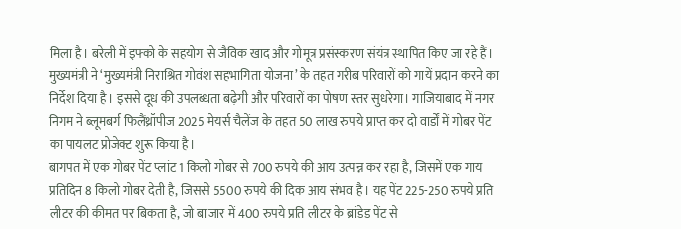मिला है। बरेली में इफ्को के सहयोग से जैविक खाद और गोमूत्र प्रसंस्करण संयंत्र स्थापित किए जा रहे हैं।
मुख्यमंत्री ने ‘मुख्यमंत्री निराश्रित गोवंश सहभागिता योजना’ के तहत गरीब परिवारों को गायें प्रदान करने का निर्देश दिया है। इससे दूध की उपलब्धता बढ़ेगी और परिवारों का पोषण स्तर सुधरेगा। गाजियाबाद में नगर निगम ने ब्लूमबर्ग फिलैंथ्रॉपीज 2025 मेयर्स चैलेंज के तहत 50 लाख रुपये प्राप्त कर दो वार्डों में गोबर पेंट का पायलट प्रोजेक्ट शुरू किया है।
बागपत में एक गोबर पेंट प्लांट 1 किलो गोबर से 700 रुपये की आय उत्पन्न कर रहा है, जिसमें एक गाय प्रतिदिन 8 किलो गोबर देती है, जिससे 5500 रुपये की दिक आय संभव है। यह पेंट 225-250 रुपये प्रति लीटर की कीमत पर बिकता है, जो बाजार में 400 रुपये प्रति लीटर के ब्रांडेड पेंट से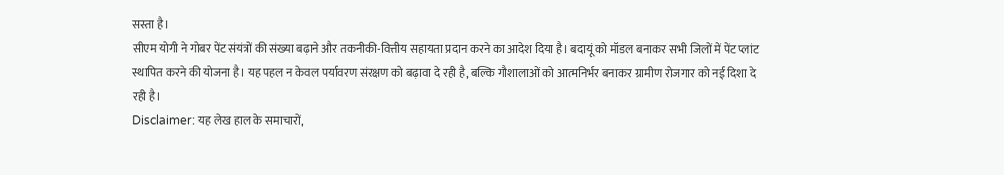सस्ता है।
सीएम योगी ने गोबर पेंट संयंत्रों की संख्या बढ़ाने और तकनीकी-वित्तीय सहायता प्रदान करने का आदेश दिया है। बदायूं को मॉडल बनाकर सभी जिलों में पेंट प्लांट स्थापित करने की योजना है। यह पहल न केवल पर्यावरण संरक्षण को बढ़ावा दे रही है, बल्कि गौशालाओं को आत्मनिर्भर बनाकर ग्रामीण रोजगार को नई दिशा दे रही है।
Disclaimer: यह लेख हाल के समाचारों,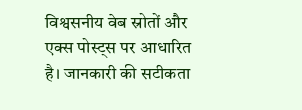विश्वसनीय वेब स्रोतों और एक्स पोस्ट्स पर आधारित है। जानकारी की सटीकता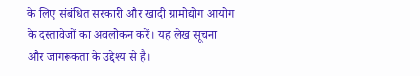के लिए संबंधित सरकारी और खादी ग्रामोद्योग आयोग के दस्तावेजों का अवलोकन करें। यह लेख सूचना और जागरूकता के उद्देश्य से है।